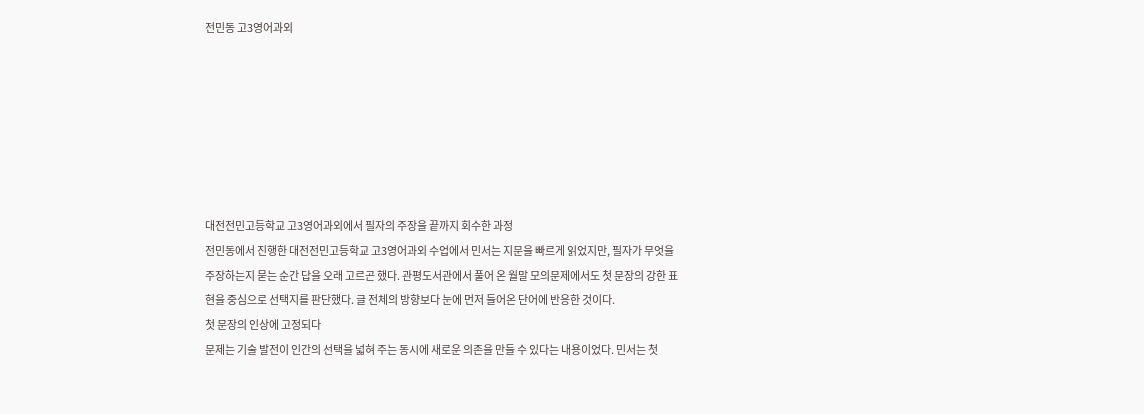전민동 고3영어과외







대전전민고등학교 고3영어과외에서 필자의 주장을 끝까지 회수한 과정
전민동에서 진행한 대전전민고등학교 고3영어과외 수업에서 민서는 지문을 빠르게 읽었지만, 필자가 무엇을 주장하는지 묻는 순간 답을 오래 고르곤 했다. 관평도서관에서 풀어 온 월말 모의문제에서도 첫 문장의 강한 표현을 중심으로 선택지를 판단했다. 글 전체의 방향보다 눈에 먼저 들어온 단어에 반응한 것이다.
첫 문장의 인상에 고정되다
문제는 기술 발전이 인간의 선택을 넓혀 주는 동시에 새로운 의존을 만들 수 있다는 내용이었다. 민서는 첫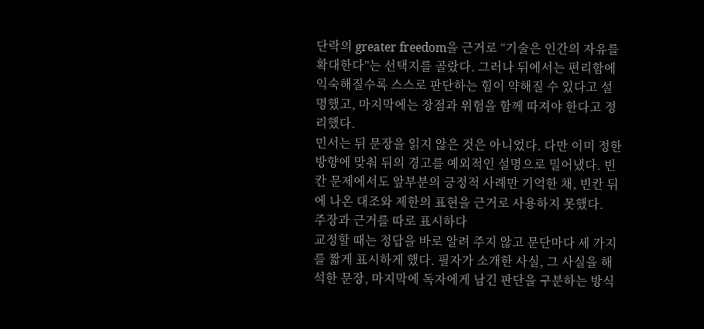단락의 greater freedom을 근거로 “기술은 인간의 자유를 확대한다”는 선택지를 골랐다. 그러나 뒤에서는 편리함에 익숙해질수록 스스로 판단하는 힘이 약해질 수 있다고 설명했고, 마지막에는 장점과 위험을 함께 따져야 한다고 정리했다.
민서는 뒤 문장을 읽지 않은 것은 아니었다. 다만 이미 정한 방향에 맞춰 뒤의 경고를 예외적인 설명으로 밀어냈다. 빈칸 문제에서도 앞부분의 긍정적 사례만 기억한 채, 빈칸 뒤에 나온 대조와 제한의 표현을 근거로 사용하지 못했다.
주장과 근거를 따로 표시하다
교정할 때는 정답을 바로 알려 주지 않고 문단마다 세 가지를 짧게 표시하게 했다. 필자가 소개한 사실, 그 사실을 해석한 문장, 마지막에 독자에게 남긴 판단을 구분하는 방식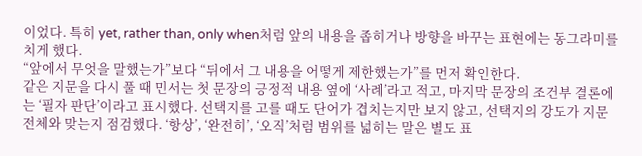이었다. 특히 yet, rather than, only when처럼 앞의 내용을 좁히거나 방향을 바꾸는 표현에는 동그라미를 치게 했다.
“앞에서 무엇을 말했는가”보다 “뒤에서 그 내용을 어떻게 제한했는가”를 먼저 확인한다.
같은 지문을 다시 풀 때 민서는 첫 문장의 긍정적 내용 옆에 ‘사례’라고 적고, 마지막 문장의 조건부 결론에는 ‘필자 판단’이라고 표시했다. 선택지를 고를 때도 단어가 겹치는지만 보지 않고, 선택지의 강도가 지문 전체와 맞는지 점검했다. ‘항상’, ‘완전히’, ‘오직’처럼 범위를 넓히는 말은 별도 표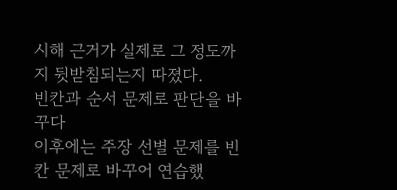시해 근거가 실제로 그 정도까지 뒷받침되는지 따졌다.
빈칸과 순서 문제로 판단을 바꾸다
이후에는 주장 선별 문제를 빈칸 문제로 바꾸어 연습했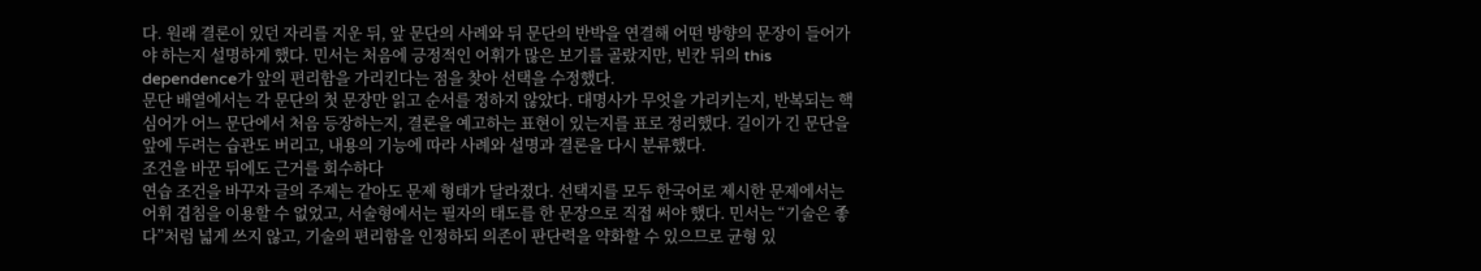다. 원래 결론이 있던 자리를 지운 뒤, 앞 문단의 사례와 뒤 문단의 반박을 연결해 어떤 방향의 문장이 들어가야 하는지 설명하게 했다. 민서는 처음에 긍정적인 어휘가 많은 보기를 골랐지만, 빈칸 뒤의 this dependence가 앞의 편리함을 가리킨다는 점을 찾아 선택을 수정했다.
문단 배열에서는 각 문단의 첫 문장만 읽고 순서를 정하지 않았다. 대명사가 무엇을 가리키는지, 반복되는 핵심어가 어느 문단에서 처음 등장하는지, 결론을 예고하는 표현이 있는지를 표로 정리했다. 길이가 긴 문단을 앞에 두려는 습관도 버리고, 내용의 기능에 따라 사례와 설명과 결론을 다시 분류했다.
조건을 바꾼 뒤에도 근거를 회수하다
연습 조건을 바꾸자 글의 주제는 같아도 문제 형태가 달라졌다. 선택지를 모두 한국어로 제시한 문제에서는 어휘 겹침을 이용할 수 없었고, 서술형에서는 필자의 태도를 한 문장으로 직접 써야 했다. 민서는 “기술은 좋다”처럼 넓게 쓰지 않고, 기술의 편리함을 인정하되 의존이 판단력을 약화할 수 있으므로 균형 있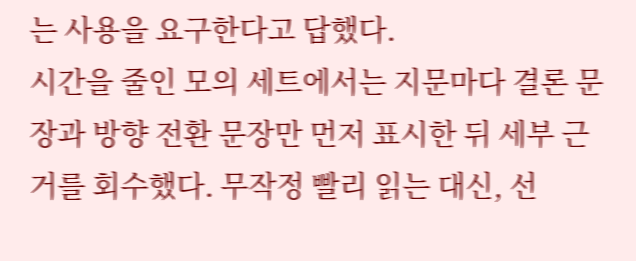는 사용을 요구한다고 답했다.
시간을 줄인 모의 세트에서는 지문마다 결론 문장과 방향 전환 문장만 먼저 표시한 뒤 세부 근거를 회수했다. 무작정 빨리 읽는 대신, 선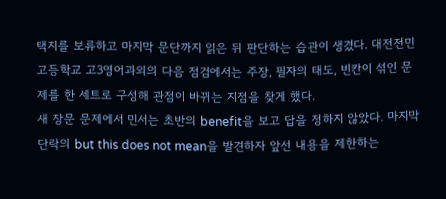택지를 보류하고 마지막 문단까지 읽은 뒤 판단하는 습관이 생겼다. 대전전민고등학교 고3영어과외의 다음 점검에서는 주장, 필자의 태도, 빈칸이 섞인 문제를 한 세트로 구성해 관점이 바뀌는 지점을 찾게 했다.
새 장문 문제에서 민서는 초반의 benefit을 보고 답을 정하지 않았다. 마지막 단락의 but this does not mean을 발견하자 앞선 내용을 제한하는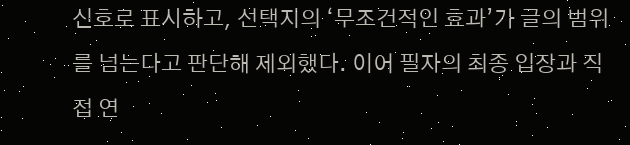신호로 표시하고, 선택지의 ‘무조건적인 효과’가 글의 범위를 넘는다고 판단해 제외했다. 이어 필자의 최종 입장과 직접 연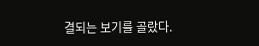결되는 보기를 골랐다.